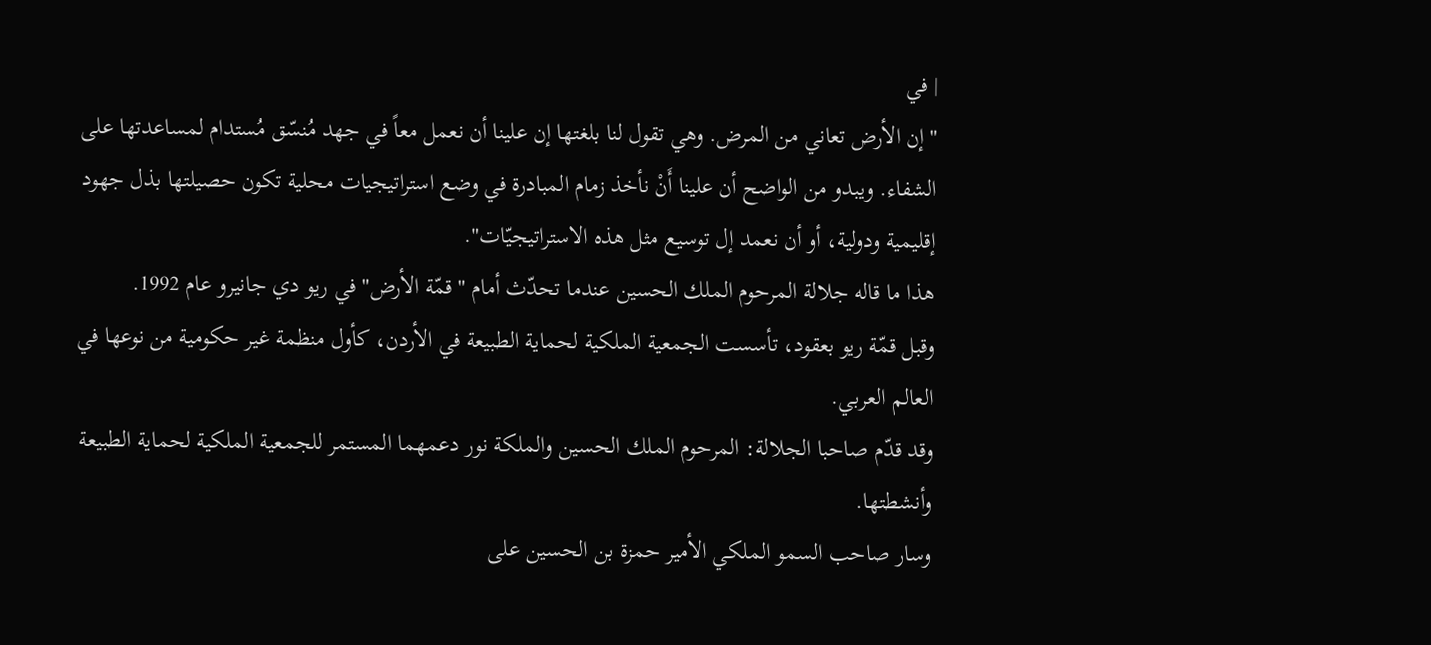| في
"إن الأرض تعاني من المرض. وهي تقول لنا بلغتها إن علينا أن نعمل معاً في جهد مُنسّق مُستدام لمساعدتها على الشفاء. ويبدو من الواضح أن علينا أَنْ نأخذ زمام المبادرة في وضع استراتيجيات محلية تكون حصيلتها بذل جهود إقليمية ودولية، أو أن نعمد إل توسيع مثل هذه الاستراتيجيّات".
هذا ما قاله جلالة المرحوم الملك الحسين عندما تحدّث أمام "قمّة الأرض" في ريو دي جانيرو عام 1992.
وقبل قمّة ريو بعقود، تأسست الجمعية الملكية لحماية الطبيعة في الأردن، كأول منظمة غير حكومية من نوعها في العالم العربي.
وقد قدّم صاحبا الجلالة: المرحوم الملك الحسين والملكة نور دعمهما المستمر للجمعية الملكية لحماية الطبيعة وأنشطتها.
وسار صاحب السمو الملكي الأمير حمزة بن الحسين على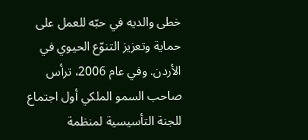خطى والديه في حبّه للعمل على حماية وتعزيز التنوّع الحيوي في الأردن. وفي عام 2006، ترأس صاحب السمو الملكي أول اجتماع للجنة التأسيسية لمنظمة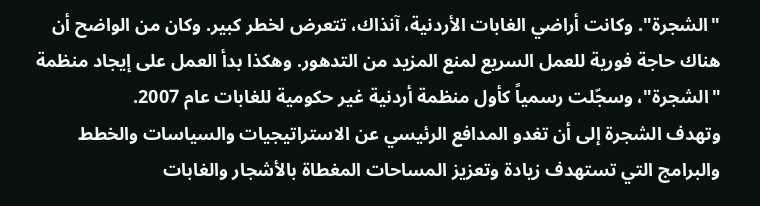"الشجرة". وكانت أراضي الغابات الأردنية، آنذاك، تتعرض لخطر كبير. وكان من الواضح أن هناك حاجة فورية للعمل السريع لمنع المزيد من التدهور. وهكذا بدأ العمل على إيجاد منظمة "الشجرة"، وسجّلت رسمياً كأول منظمة أردنية غير حكومية للغابات عام 2007.
وتهدف الشجرة إلى أن تغدو المدافع الرئيسي عن الاستراتيجيات والسياسات والخطط والبرامج التي تستهدف زيادة وتعزيز المساحات المغطاة بالأشجار والغابات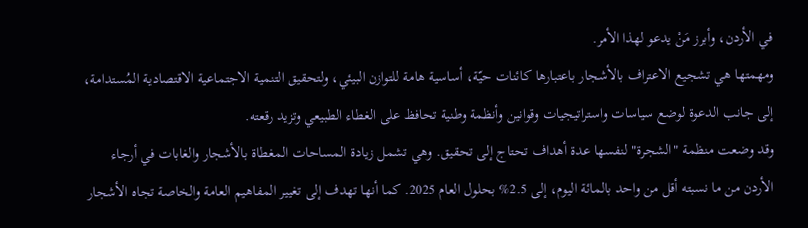في الأردن، وأبرز مَنْ يدعو لهذا الأمر.
ومهمتها هي تشجيع الاعتراف بالأشجار باعتبارها كائنات حيّة، أساسية هامة للتوازن البيئي، ولتحقيق التنمية الاجتماعية الاقتصادية المُستدامة، إلى جانب الدعوة لوضع سياسات واستراتيجيات وقوانين وأنظمة وطنية تحافظ على الغطاء الطبيعي وتزيد رقعته.
وقد وضعت منظمة "الشجرة" لنفسها عدة أهداف تحتاج إلى تحقيق. وهي تشمل زيادة المساحات المغطاة بالأشجار والغابات في أرجاء الأردن من ما نسبته أقل من واحد بالمائة اليوم، إلى 2.5% بحلول العام 2025. كما أنها تهدف إلى تغيير المفاهيم العامة والخاصة تجاه الأشجار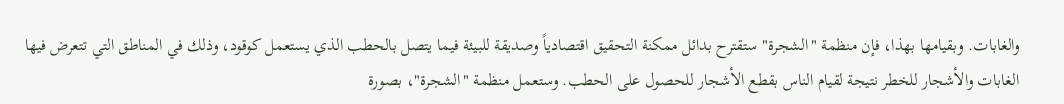والغابات. وبقيامها بهذا، فإن منظمة "الشجرة" ستقترح بدائل ممكنة التحقيق اقتصادياً وصديقة للبيئة فيما يتصل بالحطب الذي يستعمل كوقود، وذلك في المناطق التي تتعرض فيها الغابات والأشجار للخطر نتيجة لقيام الناس بقطع الأشجار للحصول على الحطب. وستعمل منظمة "الشجرة"، بصورة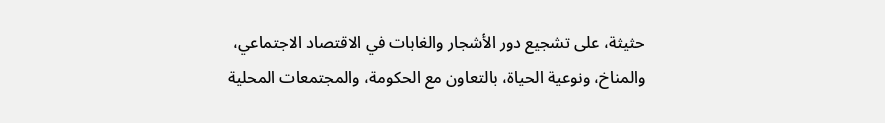حثيثة، على تشجيع دور الأشجار والغابات في الاقتصاد الاجتماعي، والمناخ، ونوعية الحياة، بالتعاون مع الحكومة، والمجتمعات المحلية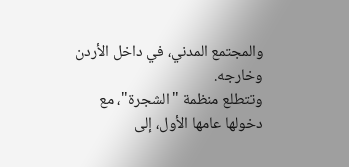والمجتمع المدني، في داخل الأردن وخارجه.
وتتطلع منظمة "الشجرة"، مع دخولها عامها الأول، إلى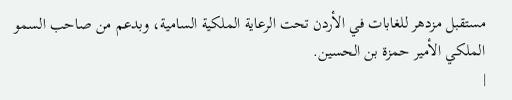مستقبل مزدهر للغابات في الأردن تحت الرعاية الملكية السامية، وبدعم من صاحب السمو الملكي الأمير حمزة بن الحسين.
|